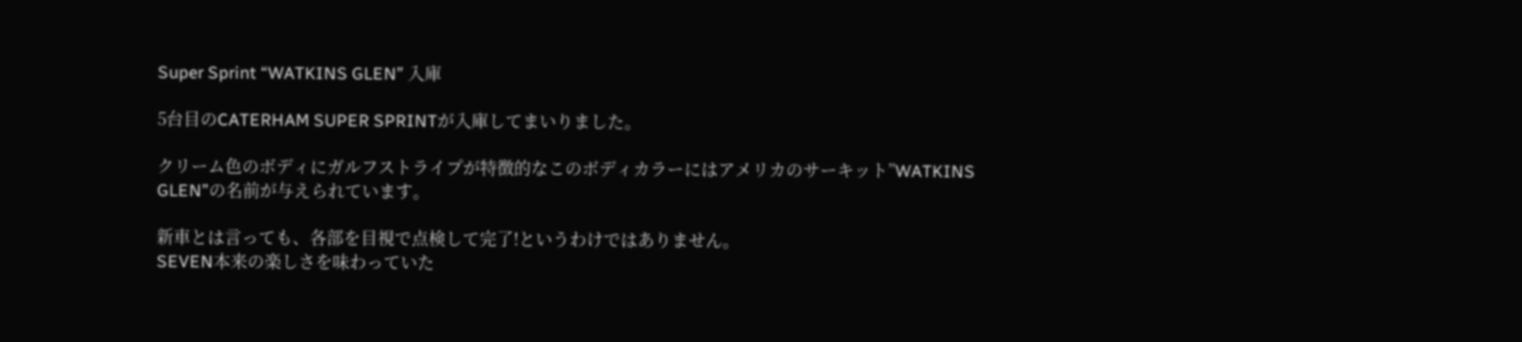Super Sprint “WATKINS GLEN” 入庫

5台目のCATERHAM SUPER SPRINTが入庫してまいりました。

クリーム色のボディにガルフストライプが特徴的なこのボディカラーにはアメリカのサーキット”WATKINS GLEN”の名前が与えられています。

新車とは言っても、各部を目視で点検して完了!というわけではありません。
SEVEN本来の楽しさを味わっていた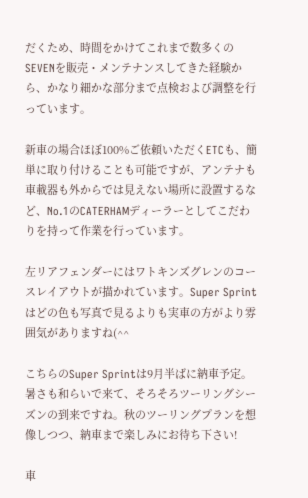だくため、時間をかけてこれまで数多くのSEVENを販売・メンテナンスしてきた経験から、かなり細かな部分まで点検および調整を行っています。

新車の場合ほぼ100%ご依頼いただくETCも、簡単に取り付けることも可能ですが、アンテナも車載器も外からでは見えない場所に設置するなど、No.1のCATERHAMディーラーとしてこだわりを持って作業を行っています。

左リアフェンダーにはワトキンズグレンのコースレイアウトが描かれています。Super Sprintはどの色も写真で見るよりも実車の方がより雰囲気がありますね(^^

こちらのSuper Sprintは9月半ばに納車予定。暑さも和らいで来て、そろそろツーリングシーズンの到来ですね。秋のツーリングプランを想像しつつ、納車まで楽しみにお待ち下さい!

車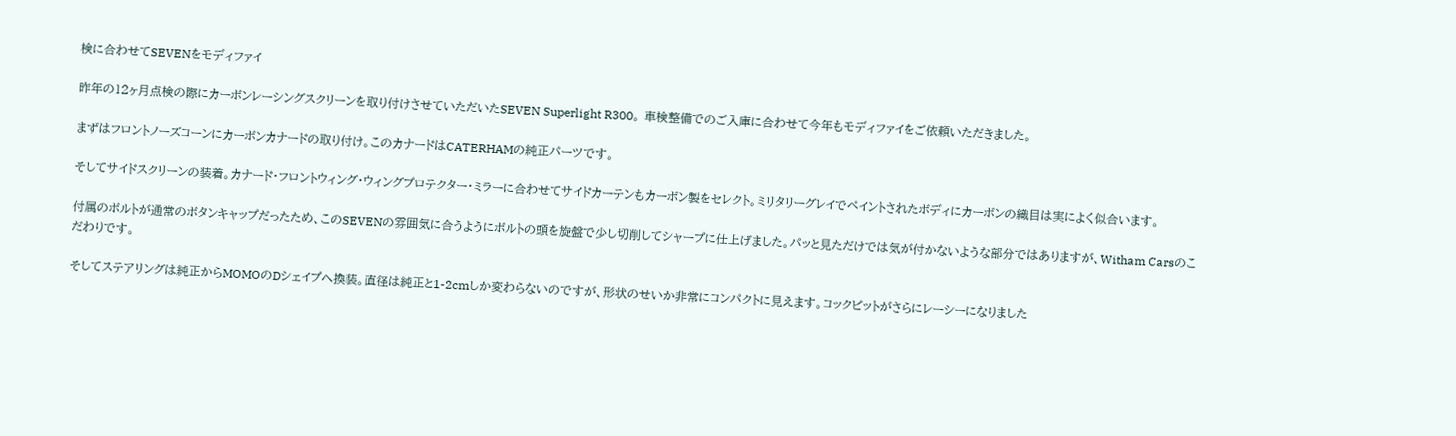検に合わせてSEVENをモディファイ

昨年の12ヶ月点検の際にカーボンレーシングスクリーンを取り付けさせていただいたSEVEN Superlight R300。 車検整備でのご入庫に合わせて今年もモディファイをご依頼いただきました。

まずはフロントノーズコーンにカーボンカナードの取り付け。このカナードはCATERHAMの純正パーツです。

そしてサイドスクリーンの装着。カナード・フロントウィング・ウィングプロテクター・ミラーに合わせてサイドカーテンもカーボン製をセレクト。ミリタリーグレイでペイントされたボディにカーボンの織目は実によく似合います。

付属のボルトが通常のボタンキャップだったため、このSEVENの雰囲気に合うようにボルトの頭を旋盤で少し切削してシャープに仕上げました。パッと見ただけでは気が付かないような部分ではありますが、Witham Carsのこだわりです。

そしてステアリングは純正からMOMOのDシェイプへ換装。直径は純正と1-2cmしか変わらないのですが、形状のせいか非常にコンパクトに見えます。コックピットがさらにレーシーになりました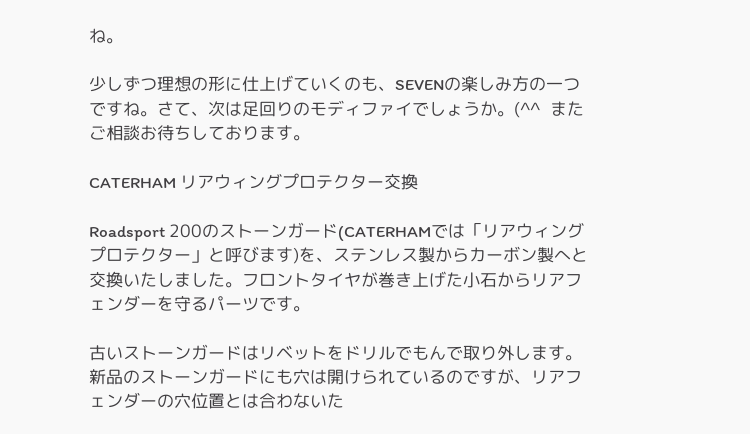ね。

少しずつ理想の形に仕上げていくのも、SEVENの楽しみ方の一つですね。さて、次は足回りのモディファイでしょうか。(^^  またご相談お待ちしております。

CATERHAM リアウィングプロテクター交換

Roadsport 200のストーンガード(CATERHAMでは「リアウィングプロテクター」と呼びます)を、ステンレス製からカーボン製へと交換いたしました。フロントタイヤが巻き上げた小石からリアフェンダーを守るパーツです。

古いストーンガードはリベットをドリルでもんで取り外します。新品のストーンガードにも穴は開けられているのですが、リアフェンダーの穴位置とは合わないた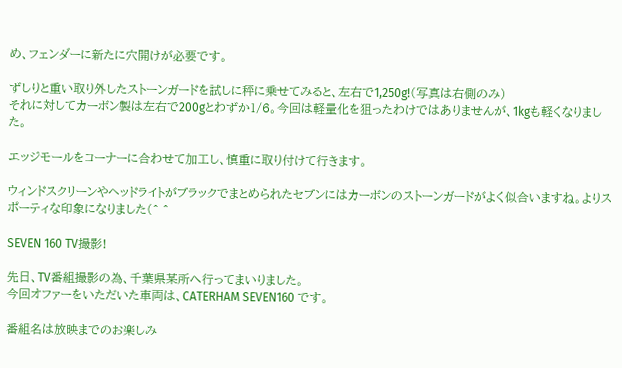め、フェンダーに新たに穴開けが必要です。

ずしりと重い取り外したストーンガードを試しに秤に乗せてみると、左右で1,250g!(写真は右側のみ)
それに対してカーボン製は左右で200gとわずか1/6。今回は軽量化を狙ったわけではありませんが、1kgも軽くなりました。

エッジモールをコーナーに合わせて加工し、慎重に取り付けて行きます。

ウィンドスクリーンやヘッドライトがブラックでまとめられたセブンにはカーボンのストーンガードがよく似合いますね。よりスポーティな印象になりました(^ ^

SEVEN 160 TV撮影!

先日、TV番組撮影の為、千葉県某所へ行ってまいりました。
今回オファーをいただいた車両は、CATERHAM SEVEN160 です。

番組名は放映までのお楽しみ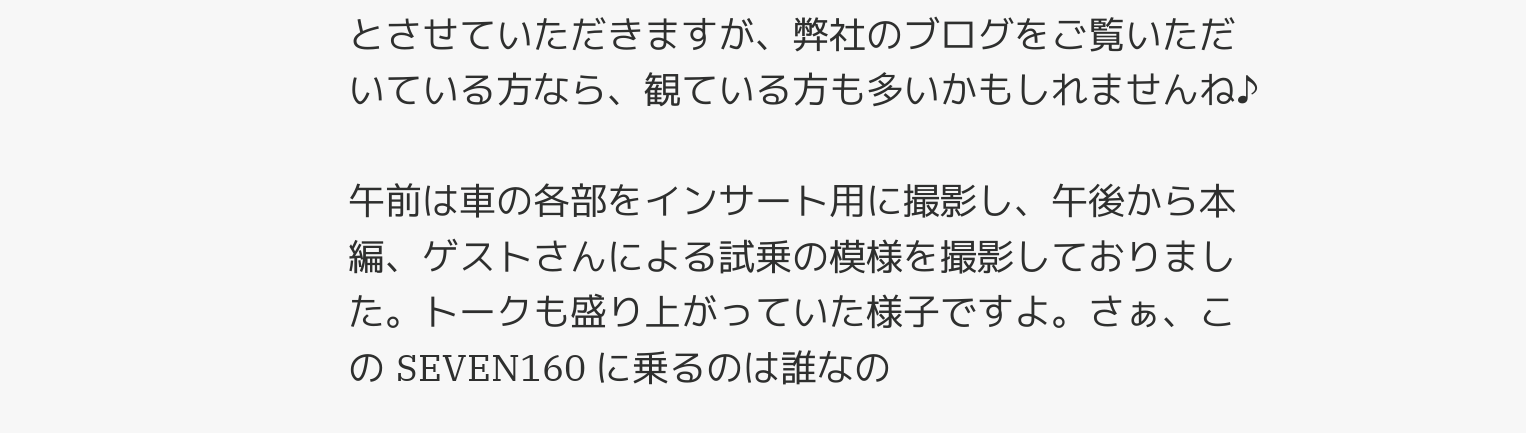とさせていただきますが、弊社のブログをご覧いただいている方なら、観ている方も多いかもしれませんね♪

午前は車の各部をインサート用に撮影し、午後から本編、ゲストさんによる試乗の模様を撮影しておりました。トークも盛り上がっていた様子ですよ。さぁ、この SEVEN160 に乗るのは誰なの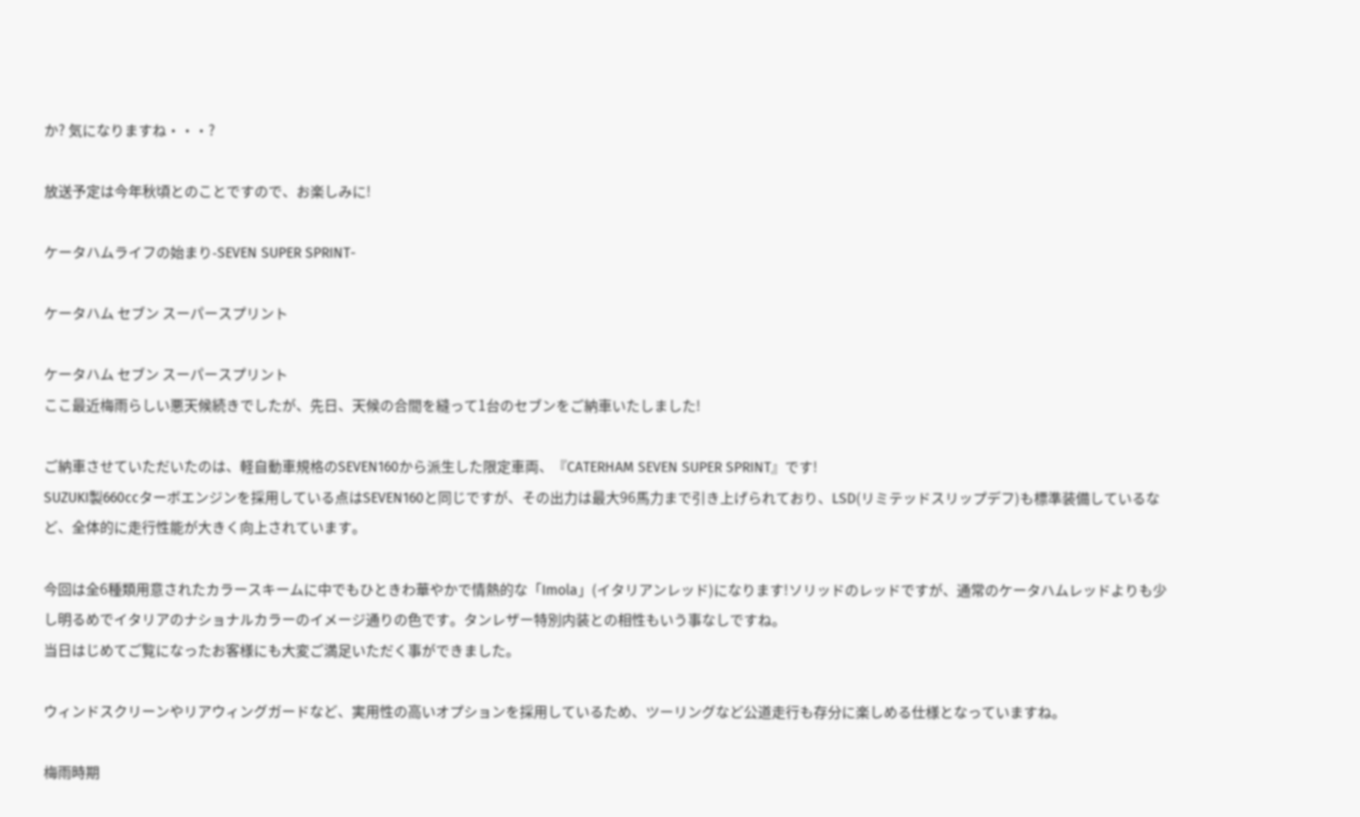か? 気になりますね・・・?

放送予定は今年秋頃とのことですので、お楽しみに!

ケータハムライフの始まり-SEVEN SUPER SPRINT-

ケータハム セブン スーパースプリント

ケータハム セブン スーパースプリント
ここ最近梅雨らしい悪天候続きでしたが、先日、天候の合間を縫って1台のセブンをご納車いたしました!

ご納車させていただいたのは、軽自動車規格のSEVEN160から派生した限定車両、『CATERHAM SEVEN SUPER SPRINT』です!
SUZUKI製660ccターボエンジンを採用している点はSEVEN160と同じですが、その出力は最大96馬力まで引き上げられており、LSD(リミテッドスリップデフ)も標準装備しているなど、全体的に走行性能が大きく向上されています。

今回は全6種類用意されたカラースキームに中でもひときわ華やかで情熱的な「Imola」(イタリアンレッド)になります!ソリッドのレッドですが、通常のケータハムレッドよりも少し明るめでイタリアのナショナルカラーのイメージ通りの色です。タンレザー特別内装との相性もいう事なしですね。
当日はじめてご覧になったお客様にも大変ご満足いただく事ができました。

ウィンドスクリーンやリアウィングガードなど、実用性の高いオプションを採用しているため、ツーリングなど公道走行も存分に楽しめる仕様となっていますね。

梅雨時期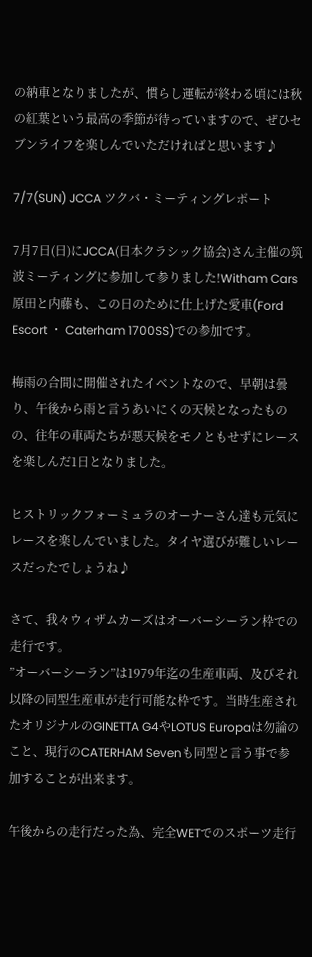の納車となりましたが、慣らし運転が終わる頃には秋の紅葉という最高の季節が待っていますので、ぜひセブンライフを楽しんでいただければと思います♪

7/7(SUN) JCCA ツクバ・ミーティングレポート

7月7日(日)にJCCA(日本クラシック協会)さん主催の筑波ミーティングに参加して参りました!Witham Cars 原田と内藤も、この日のために仕上げた愛車(Ford Escort ・ Caterham 1700SS)での参加です。

梅雨の合間に開催されたイベントなので、早朝は曇り、午後から雨と言うあいにくの天候となったものの、往年の車両たちが悪天候をモノともせずにレースを楽しんだ1日となりました。

ヒストリックフォーミュラのオーナーさん達も元気にレースを楽しんでいました。タイヤ選びが難しいレースだったでしょうね♪

さて、我々ウィザムカーズはオーバーシーラン枠での走行です。
”オーバーシーラン”は1979年迄の生産車両、及びそれ以降の同型生産車が走行可能な枠です。当時生産されたオリジナルのGINETTA G4やLOTUS Europaは勿論のこと、現行のCATERHAM Sevenも同型と言う事で参加することが出来ます。

午後からの走行だった為、完全WETでのスポーツ走行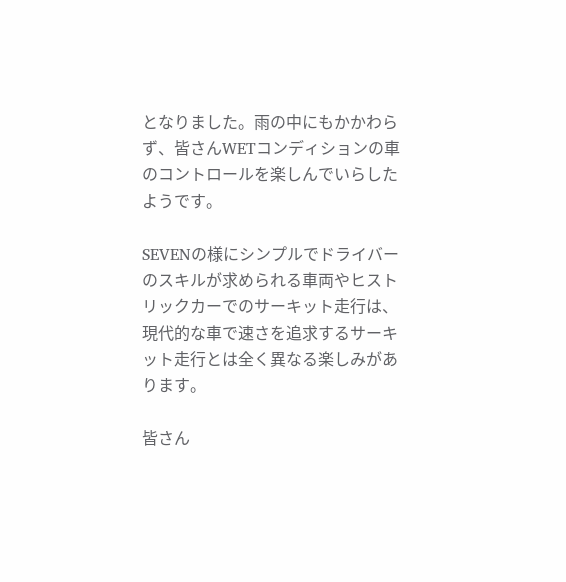となりました。雨の中にもかかわらず、皆さんWETコンディションの車のコントロールを楽しんでいらしたようです。

SEVENの様にシンプルでドライバーのスキルが求められる車両やヒストリックカーでのサーキット走行は、現代的な車で速さを追求するサーキット走行とは全く異なる楽しみがあります。

皆さん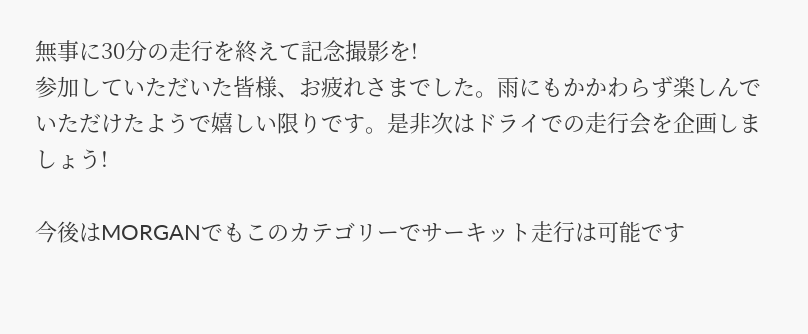無事に30分の走行を終えて記念撮影を!
参加していただいた皆様、お疲れさまでした。雨にもかかわらず楽しんでいただけたようで嬉しい限りです。是非次はドライでの走行会を企画しましょう!

今後はMORGANでもこのカテゴリーでサーキット走行は可能です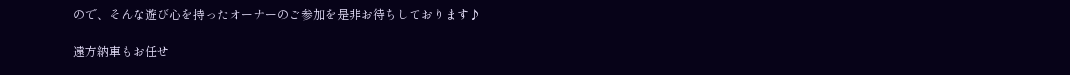ので、そんな遊び心を持ったオーナーのご参加を是非お待ちしております♪

遠方納車もお任せ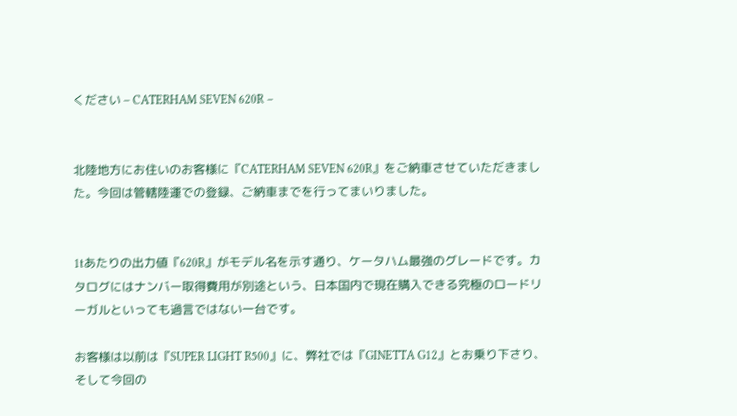ください – CATERHAM SEVEN 620R –


北陸地方にお住いのお客様に『CATERHAM SEVEN 620R』をご納車させていただきました。今回は管轄陸運での登録、ご納車までを行ってまいりました。


1tあたりの出力値『620R』がモデル名を示す通り、ケータハム最強のグレードです。カタログにはナンバー取得費用が別途という、日本国内で現在購入できる究極のロードリーガルといっても過言ではない一台です。

お客様は以前は『SUPER LIGHT R500』に、弊社では『GINETTA G12』とお乗り下さり、そして今回の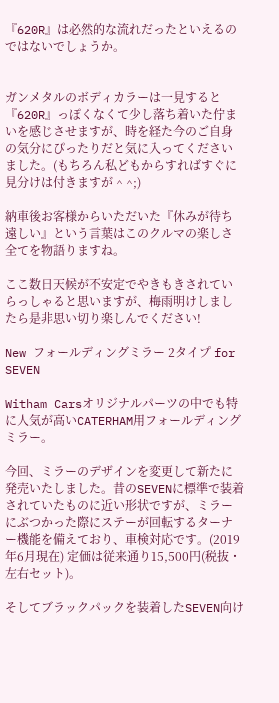『620R』は必然的な流れだったといえるのではないでしょうか。


ガンメタルのボディカラーは一見すると『620R』っぽくなくて少し落ち着いた佇まいを感じさせますが、時を経た今のご自身の気分にぴったりだと気に入ってくださいました。(もちろん私どもからすればすぐに見分けは付きますが ^ ^;)

納車後お客様からいただいた『休みが待ち遠しい』という言葉はこのクルマの楽しさ全てを物語りますね。

ここ数日天候が不安定でやきもきされていらっしゃると思いますが、梅雨明けしましたら是非思い切り楽しんでください!

New フォールディングミラー 2タイプ for SEVEN

Witham Carsオリジナルパーツの中でも特に人気が高いCATERHAM用フォールディングミラー。

今回、ミラーのデザインを変更して新たに発売いたしました。昔のSEVENに標準で装着されていたものに近い形状ですが、ミラーにぶつかった際にステーが回転するターナー機能を備えており、車検対応です。(2019年6月現在) 定価は従来通り15,500円(税抜・左右セット)。

そしてブラックパックを装着したSEVEN向け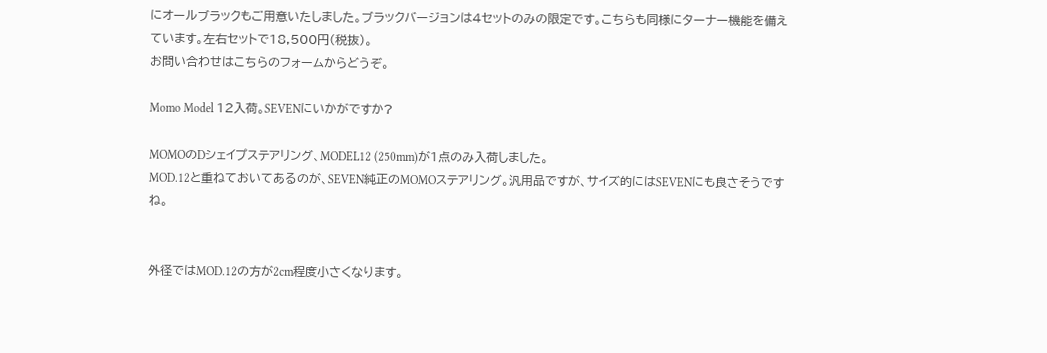にオールブラックもご用意いたしました。ブラックバージョンは4セットのみの限定です。こちらも同様にターナー機能を備えています。左右セットで18,500円(税抜)。
お問い合わせはこちらのフォームからどうぞ。

Momo Model 12入荷。SEVENにいかがですか?

MOMOのDシェイプステアリング、MODEL12 (250mm)が1点のみ入荷しました。
MOD.12と重ねておいてあるのが、SEVEN純正のMOMOステアリング。汎用品ですが、サイズ的にはSEVENにも良さそうですね。


外径ではMOD.12の方が2cm程度小さくなります。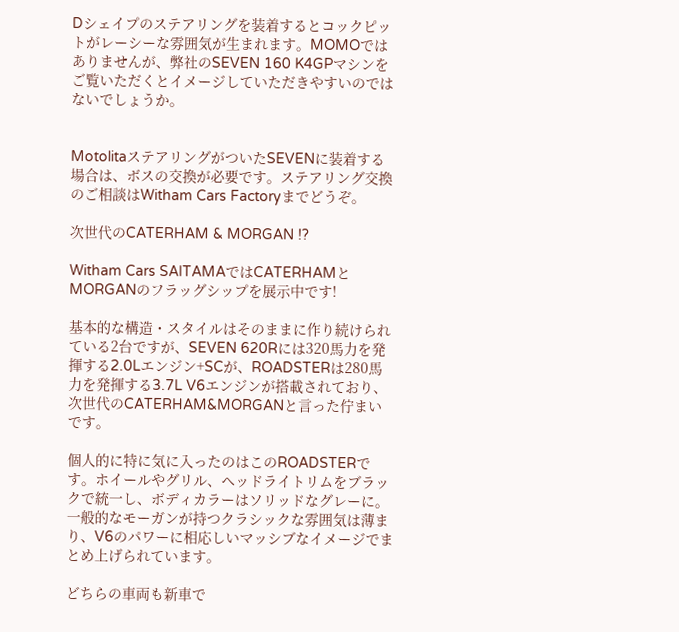Dシェイプのステアリングを装着するとコックピットがレーシーな雰囲気が生まれます。MOMOではありませんが、弊社のSEVEN 160 K4GPマシンをご覧いただくとイメージしていただきやすいのではないでしょうか。


MotolitaステアリングがついたSEVENに装着する場合は、ボスの交換が必要です。ステアリング交換のご相談はWitham Cars Factoryまでどうぞ。

次世代のCATERHAM & MORGAN !?

Witham Cars SAITAMAではCATERHAMとMORGANのフラッグシップを展示中です!

基本的な構造・スタイルはそのままに作り続けられている2台ですが、SEVEN 620Rには320馬力を発揮する2.0Lエンジン+SCが、ROADSTERは280馬力を発揮する3.7L V6エンジンが搭載されており、次世代のCATERHAM&MORGANと言った佇まいです。

個人的に特に気に入ったのはこのROADSTERです。ホイールやグリル、ヘッドライトリムをブラックで統一し、ボディカラーはソリッドなグレーに。一般的なモーガンが持つクラシックな雰囲気は薄まり、V6のパワーに相応しいマッシブなイメージでまとめ上げられています。

どちらの車両も新車で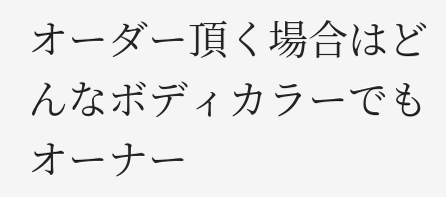オーダー頂く場合はどんなボディカラーでもオーナー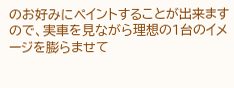のお好みにペイントすることが出来ますので、実車を見ながら理想の1台のイメージを膨らませて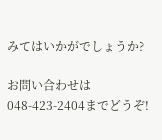みてはいかがでしょうか?

お問い合わせは048-423-2404までどうぞ!